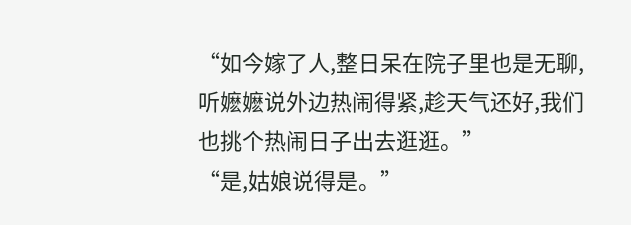“如今嫁了人,整日呆在院子里也是无聊,听嬷嬷说外边热闹得紧,趁天气还好,我们也挑个热闹日子出去逛逛。”
“是,姑娘说得是。”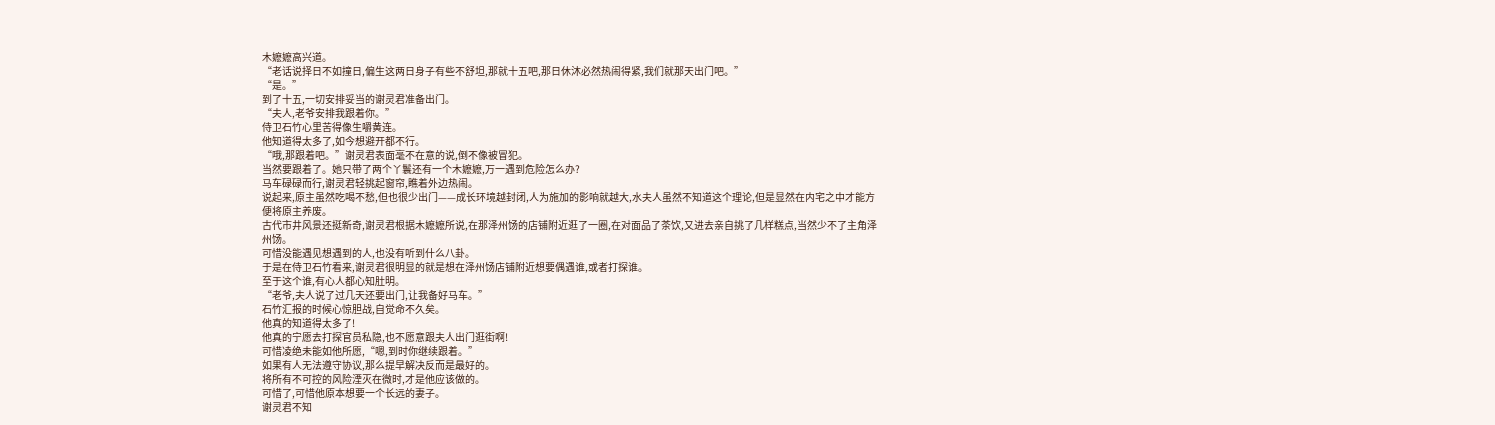木嬷嬷高兴道。
“老话说择日不如撞日,偏生这两日身子有些不舒坦,那就十五吧,那日休沐必然热闹得紧,我们就那天出门吧。”
“是。”
到了十五,一切安排妥当的谢灵君准备出门。
“夫人,老爷安排我跟着你。”
侍卫石竹心里苦得像生嚼黄连。
他知道得太多了,如今想避开都不行。
“哦,那跟着吧。”谢灵君表面毫不在意的说,倒不像被冒犯。
当然要跟着了。她只带了两个丫鬟还有一个木嬷嬷,万一遇到危险怎么办?
马车碌碌而行,谢灵君轻挑起窗帘,瞧着外边热闹。
说起来,原主虽然吃喝不愁,但也很少出门——成长环境越封闭,人为施加的影响就越大,水夫人虽然不知道这个理论,但是显然在内宅之中才能方便将原主养废。
古代市井风景还挺新奇,谢灵君根据木嬷嬷所说,在那泽州饧的店铺附近逛了一圈,在对面品了茶饮,又进去亲自挑了几样糕点,当然少不了主角泽州饧。
可惜没能遇见想遇到的人,也没有听到什么八卦。
于是在侍卫石竹看来,谢灵君很明显的就是想在泽州饧店铺附近想要偶遇谁,或者打探谁。
至于这个谁,有心人都心知肚明。
“老爷,夫人说了过几天还要出门,让我备好马车。”
石竹汇报的时候心惊胆战,自觉命不久矣。
他真的知道得太多了!
他真的宁愿去打探官员私隐,也不愿意跟夫人出门逛街啊!
可惜凌绝未能如他所愿,“嗯,到时你继续跟着。”
如果有人无法遵守协议,那么提早解决反而是最好的。
将所有不可控的风险湮灭在微时,才是他应该做的。
可惜了,可惜他原本想要一个长远的妻子。
谢灵君不知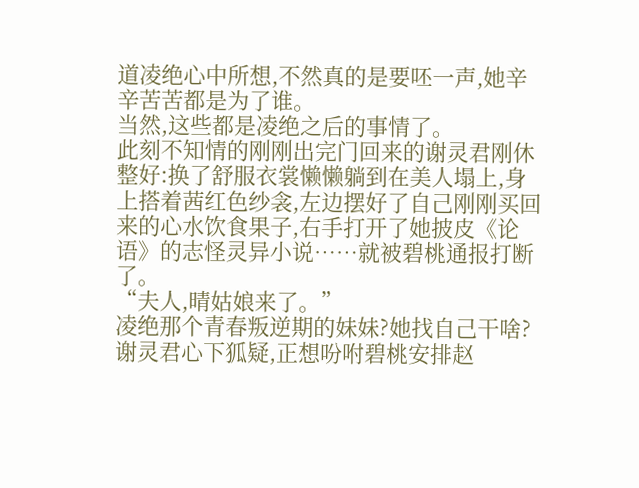道凌绝心中所想,不然真的是要呸一声,她辛辛苦苦都是为了谁。
当然,这些都是凌绝之后的事情了。
此刻不知情的刚刚出完门回来的谢灵君刚休整好:换了舒服衣裳懒懒躺到在美人塌上,身上搭着茜红色纱衾,左边摆好了自己刚刚买回来的心水饮食果子,右手打开了她披皮《论语》的志怪灵异小说……就被碧桃通报打断了。
“夫人,晴姑娘来了。”
凌绝那个青春叛逆期的妹妹?她找自己干啥?
谢灵君心下狐疑,正想吩咐碧桃安排赵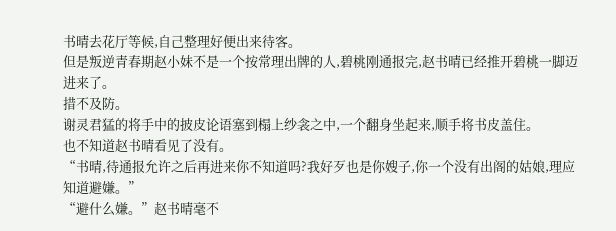书晴去花厅等候,自己整理好便出来待客。
但是叛逆青春期赵小妹不是一个按常理出牌的人,碧桃刚通报完,赵书晴已经推开碧桃一脚迈进来了。
措不及防。
谢灵君猛的将手中的披皮论语塞到榻上纱衾之中,一个翻身坐起来,顺手将书皮盖住。
也不知道赵书晴看见了没有。
“书晴,待通报允许之后再进来你不知道吗?我好歹也是你嫂子,你一个没有出阁的姑娘,理应知道避嫌。”
“避什么嫌。”赵书晴毫不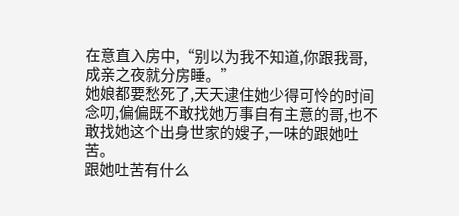在意直入房中,“别以为我不知道,你跟我哥,成亲之夜就分房睡。”
她娘都要愁死了,天天逮住她少得可怜的时间念叨,偏偏既不敢找她万事自有主意的哥,也不敢找她这个出身世家的嫂子,一味的跟她吐苦。
跟她吐苦有什么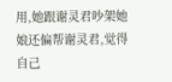用,她跟谢灵君吵架她娘还偏帮谢灵君,觉得自己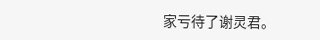家亏待了谢灵君。